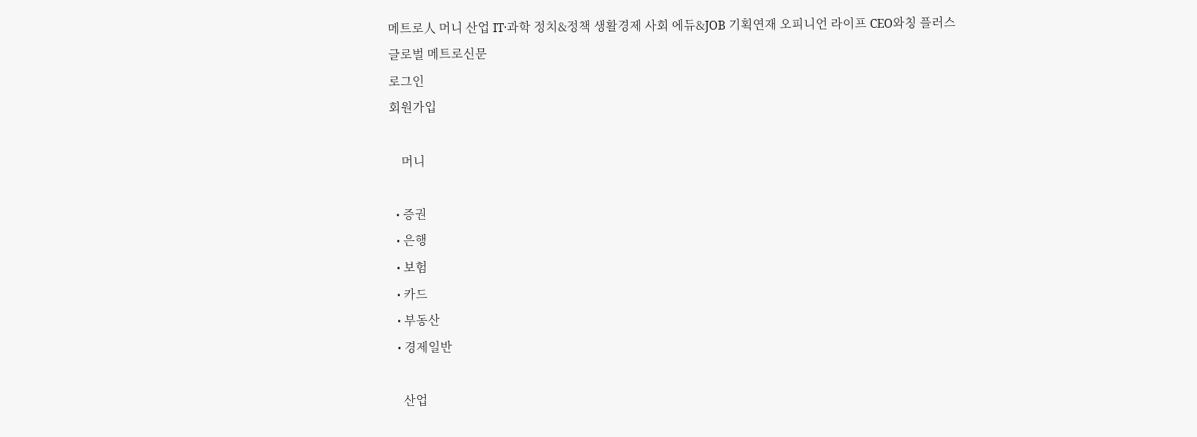메트로人 머니 산업 IT·과학 정치&정책 생활경제 사회 에듀&JOB 기획연재 오피니언 라이프 CEO와칭 플러스
글로벌 메트로신문
로그인
회원가입

    머니

  • 증권
  • 은행
  • 보험
  • 카드
  • 부동산
  • 경제일반

    산업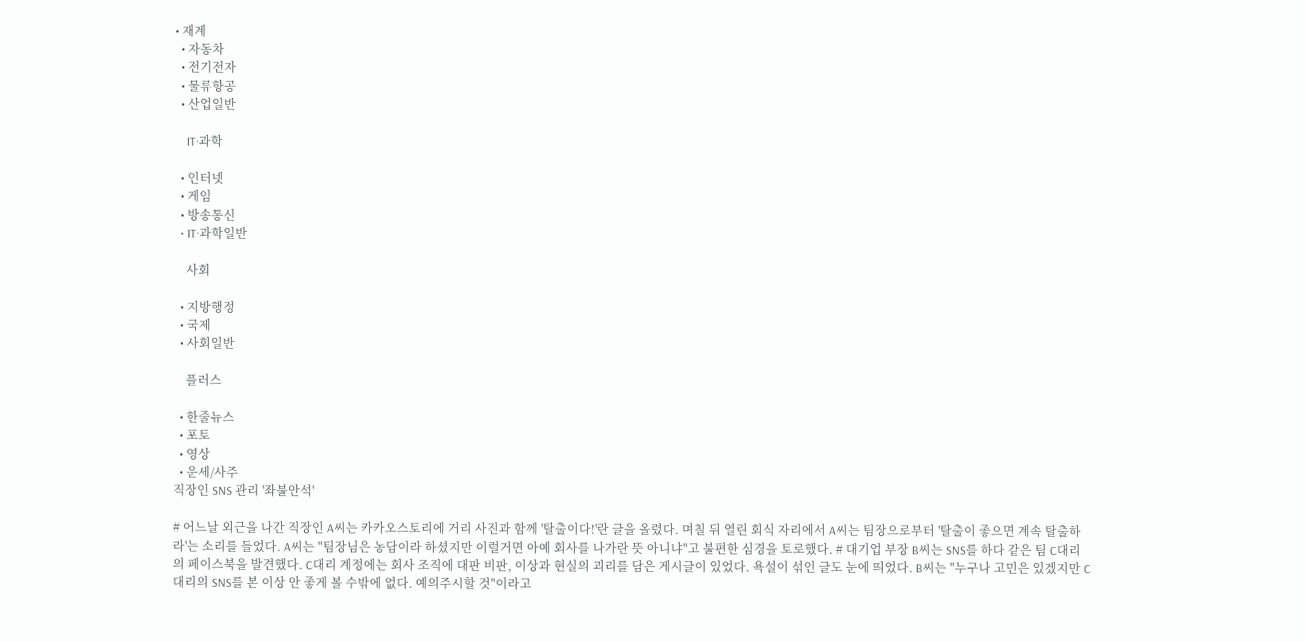• 재계
  • 자동차
  • 전기전자
  • 물류항공
  • 산업일반

    IT·과학

  • 인터넷
  • 게임
  • 방송통신
  • IT·과학일반

    사회

  • 지방행정
  • 국제
  • 사회일반

    플러스

  • 한줄뉴스
  • 포토
  • 영상
  • 운세/사주
직장인 SNS 관리 '좌불안석'

# 어느날 외근을 나간 직장인 A씨는 카카오스토리에 거리 사진과 함께 '탈출이다!'란 글을 올렸다. 며칠 뒤 열린 회식 자리에서 A씨는 팀장으로부터 '탈출이 좋으면 계속 탈출하라'는 소리를 들었다. A씨는 "팀장님은 농담이라 하셨지만 이럴거면 아예 회사를 나가란 뜻 아니냐"고 불편한 심경을 토로했다. # 대기업 부장 B씨는 SNS를 하다 같은 팀 C대리의 페이스북을 발견했다. C대리 계정에는 회사 조직에 대판 비판, 이상과 현실의 괴리를 담은 게시글이 있었다. 욕설이 섞인 글도 눈에 띄었다. B씨는 "누구나 고민은 있겠지만 C대리의 SNS를 본 이상 안 좋게 볼 수밖에 없다. 예의주시할 것"이라고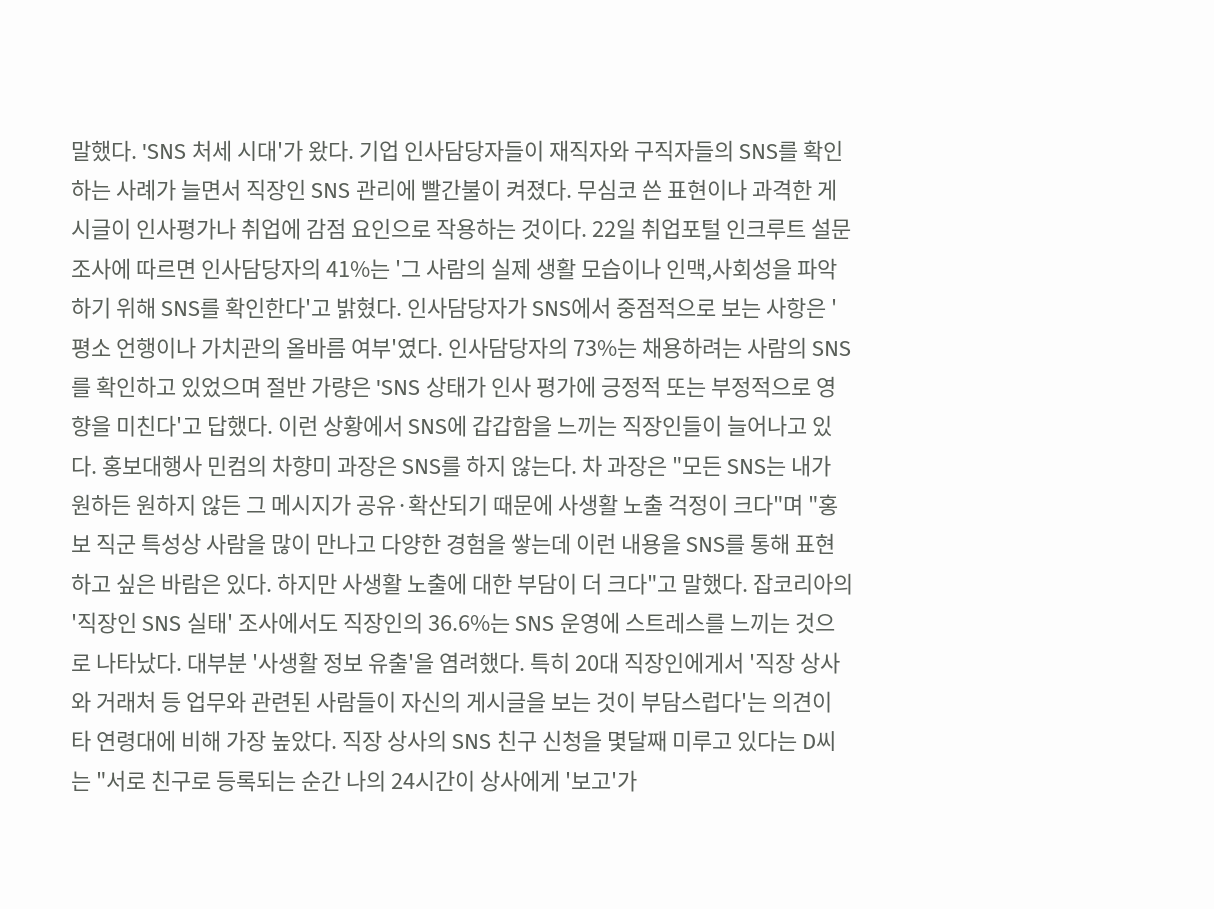말했다. 'SNS 처세 시대'가 왔다. 기업 인사담당자들이 재직자와 구직자들의 SNS를 확인하는 사례가 늘면서 직장인 SNS 관리에 빨간불이 켜졌다. 무심코 쓴 표현이나 과격한 게시글이 인사평가나 취업에 감점 요인으로 작용하는 것이다. 22일 취업포털 인크루트 설문조사에 따르면 인사담당자의 41%는 '그 사람의 실제 생활 모습이나 인맥,사회성을 파악하기 위해 SNS를 확인한다'고 밝혔다. 인사담당자가 SNS에서 중점적으로 보는 사항은 '평소 언행이나 가치관의 올바름 여부'였다. 인사담당자의 73%는 채용하려는 사람의 SNS를 확인하고 있었으며 절반 가량은 'SNS 상태가 인사 평가에 긍정적 또는 부정적으로 영향을 미친다'고 답했다. 이런 상황에서 SNS에 갑갑함을 느끼는 직장인들이 늘어나고 있다. 홍보대행사 민컴의 차향미 과장은 SNS를 하지 않는다. 차 과장은 "모든 SNS는 내가 원하든 원하지 않든 그 메시지가 공유·확산되기 때문에 사생활 노출 걱정이 크다"며 "홍보 직군 특성상 사람을 많이 만나고 다양한 경험을 쌓는데 이런 내용을 SNS를 통해 표현하고 싶은 바람은 있다. 하지만 사생활 노출에 대한 부담이 더 크다"고 말했다. 잡코리아의 '직장인 SNS 실태' 조사에서도 직장인의 36.6%는 SNS 운영에 스트레스를 느끼는 것으로 나타났다. 대부분 '사생활 정보 유출'을 염려했다. 특히 20대 직장인에게서 '직장 상사와 거래처 등 업무와 관련된 사람들이 자신의 게시글을 보는 것이 부담스럽다'는 의견이 타 연령대에 비해 가장 높았다. 직장 상사의 SNS 친구 신청을 몇달째 미루고 있다는 D씨는 "서로 친구로 등록되는 순간 나의 24시간이 상사에게 '보고'가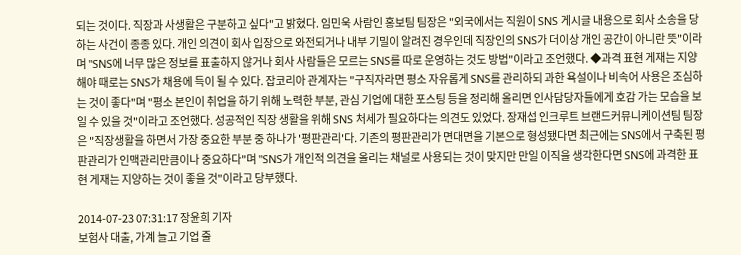되는 것이다. 직장과 사생활은 구분하고 싶다"고 밝혔다. 임민욱 사람인 홍보팀 팀장은 "외국에서는 직원이 SNS 게시글 내용으로 회사 소송을 당하는 사건이 종종 있다. 개인 의견이 회사 입장으로 와전되거나 내부 기밀이 알려진 경우인데 직장인의 SNS가 더이상 개인 공간이 아니란 뜻"이라며 "SNS에 너무 많은 정보를 표출하지 않거나 회사 사람들은 모르는 SNS를 따로 운영하는 것도 방법"이라고 조언했다. ◆과격 표현 게재는 지양해야 때로는 SNS가 채용에 득이 될 수 있다. 잡코리아 관계자는 "구직자라면 평소 자유롭게 SNS를 관리하되 과한 욕설이나 비속어 사용은 조심하는 것이 좋다"며 "평소 본인이 취업을 하기 위해 노력한 부분, 관심 기업에 대한 포스팅 등을 정리해 올리면 인사담당자들에게 호감 가는 모습을 보일 수 있을 것"이라고 조언했다. 성공적인 직장 생활을 위해 SNS 처세가 필요하다는 의견도 있었다. 장재섭 인크루트 브랜드커뮤니케이션팀 팀장은 "직장생활을 하면서 가장 중요한 부분 중 하나가 '평판관리'다. 기존의 평판관리가 면대면을 기본으로 형성됐다면 최근에는 SNS에서 구축된 평판관리가 인맥관리만큼이나 중요하다"며 "SNS가 개인적 의견을 올리는 채널로 사용되는 것이 맞지만 만일 이직을 생각한다면 SNS에 과격한 표현 게재는 지양하는 것이 좋을 것"이라고 당부했다.

2014-07-23 07:31:17 장윤희 기자
보험사 대출, 가계 늘고 기업 줄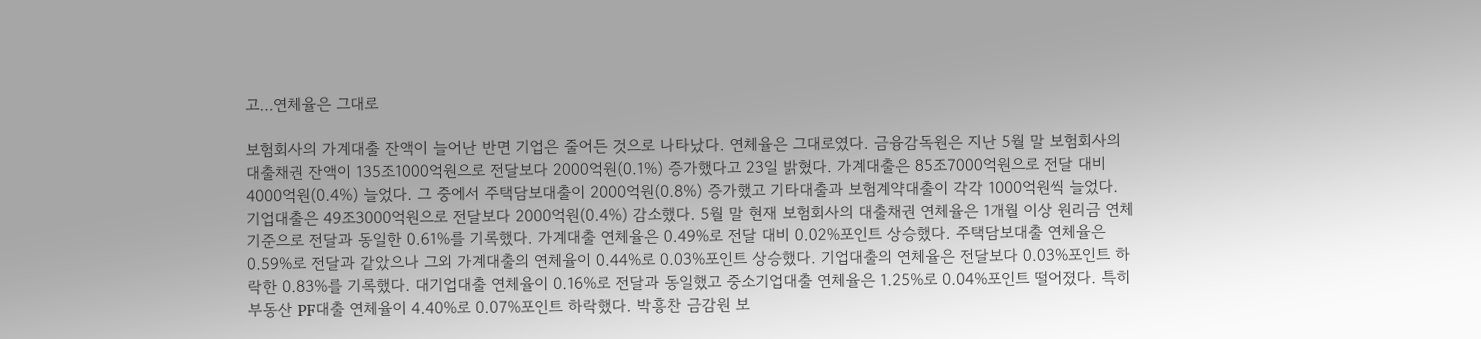고…연체율은 그대로

보험회사의 가계대출 잔액이 늘어난 반면 기업은 줄어든 것으로 나타났다. 연체율은 그대로였다. 금융감독원은 지난 5월 말 보험회사의 대출채권 잔액이 135조1000억원으로 전달보다 2000억원(0.1%) 증가했다고 23일 밝혔다. 가계대출은 85조7000억원으로 전달 대비 4000억원(0.4%) 늘었다. 그 중에서 주택담보대출이 2000억원(0.8%) 증가했고 기타대출과 보험계약대출이 각각 1000억원씩 늘었다. 기업대출은 49조3000억원으로 전달보다 2000억원(0.4%) 감소했다. 5월 말 현재 보험회사의 대출채권 연체율은 1개월 이상 원리금 연체 기준으로 전달과 동일한 0.61%를 기록했다. 가계대출 연체율은 0.49%로 전달 대비 0.02%포인트 상승했다. 주택담보대출 연체율은 0.59%로 전달과 같았으나 그외 가계대출의 연체율이 0.44%로 0.03%포인트 상승했다. 기업대출의 연체율은 전달보다 0.03%포인트 하락한 0.83%를 기록했다. 대기업대출 연체율이 0.16%로 전달과 동일했고 중소기업대출 연체율은 1.25%로 0.04%포인트 떨어졌다. 특히 부동산 PF대출 연체율이 4.40%로 0.07%포인트 하락했다. 박흥찬 금감원 보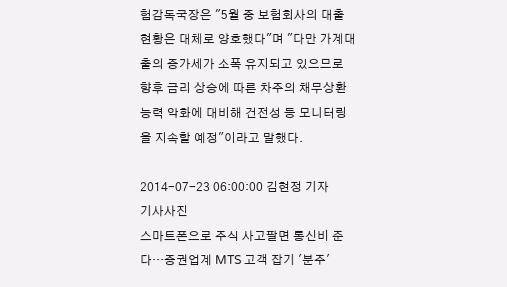험감독국장은 "5월 중 보험회사의 대출 현황은 대체로 양호했다"며 "다만 가계대출의 증가세가 소폭 유지되고 있으므로 향후 금리 상승에 따른 차주의 채무상환능력 악화에 대비해 건전성 등 모니터링을 지속할 예정"이라고 말했다.

2014-07-23 06:00:00 김현정 기자
기사사진
스마트폰으로 주식 사고팔면 통신비 준다…증권업계 MTS 고객 잡기 '분주'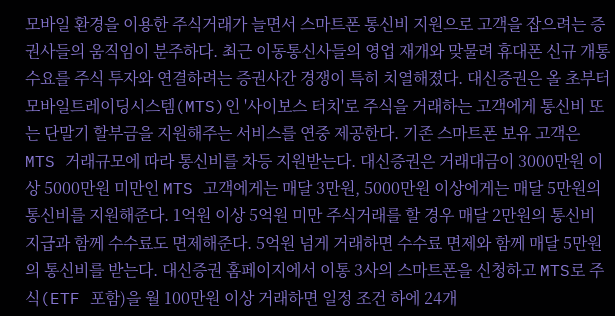모바일 환경을 이용한 주식거래가 늘면서 스마트폰 통신비 지원으로 고객을 잡으려는 증권사들의 움직임이 분주하다. 최근 이동통신사들의 영업 재개와 맞물려 휴대폰 신규 개통 수요를 주식 투자와 연결하려는 증권사간 경쟁이 특히 치열해졌다. 대신증권은 올 초부터 모바일트레이딩시스템(MTS)인 '사이보스 터치'로 주식을 거래하는 고객에게 통신비 또는 단말기 할부금을 지원해주는 서비스를 연중 제공한다. 기존 스마트폰 보유 고객은 MTS 거래규모에 따라 통신비를 차등 지원받는다. 대신증권은 거래대금이 3000만원 이상 5000만원 미만인 MTS 고객에게는 매달 3만원, 5000만원 이상에게는 매달 5만원의 통신비를 지원해준다. 1억원 이상 5억원 미만 주식거래를 할 경우 매달 2만원의 통신비 지급과 함께 수수료도 면제해준다. 5억원 넘게 거래하면 수수료 면제와 함께 매달 5만원의 통신비를 받는다. 대신증권 홈페이지에서 이통 3사의 스마트폰을 신청하고 MTS로 주식(ETF 포함)을 월 100만원 이상 거래하면 일정 조건 하에 24개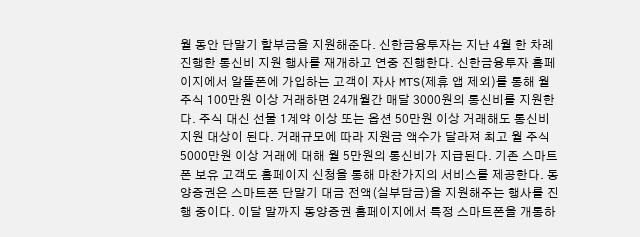월 동안 단말기 할부금을 지원해준다. 신한금융투자는 지난 4월 한 차례 진행한 통신비 지원 행사를 재개하고 연중 진행한다. 신한금융투자 홈페이지에서 알뜰폰에 가입하는 고객이 자사 MTS(제휴 앱 제외)를 통해 월 주식 100만원 이상 거래하면 24개월간 매달 3000원의 통신비를 지원한다. 주식 대신 선물 1계약 이상 또는 옵션 50만원 이상 거래해도 통신비 지원 대상이 된다. 거래규모에 따라 지원금 액수가 달라져 최고 월 주식 5000만원 이상 거래에 대해 월 5만원의 통신비가 지급된다. 기존 스마트폰 보유 고객도 홈페이지 신청을 통해 마찬가지의 서비스를 제공한다. 동양증권은 스마트폰 단말기 대금 전액(실부담금)을 지원해주는 행사를 진행 중이다. 이달 말까지 동양증권 홈페이지에서 특정 스마트폰을 개통하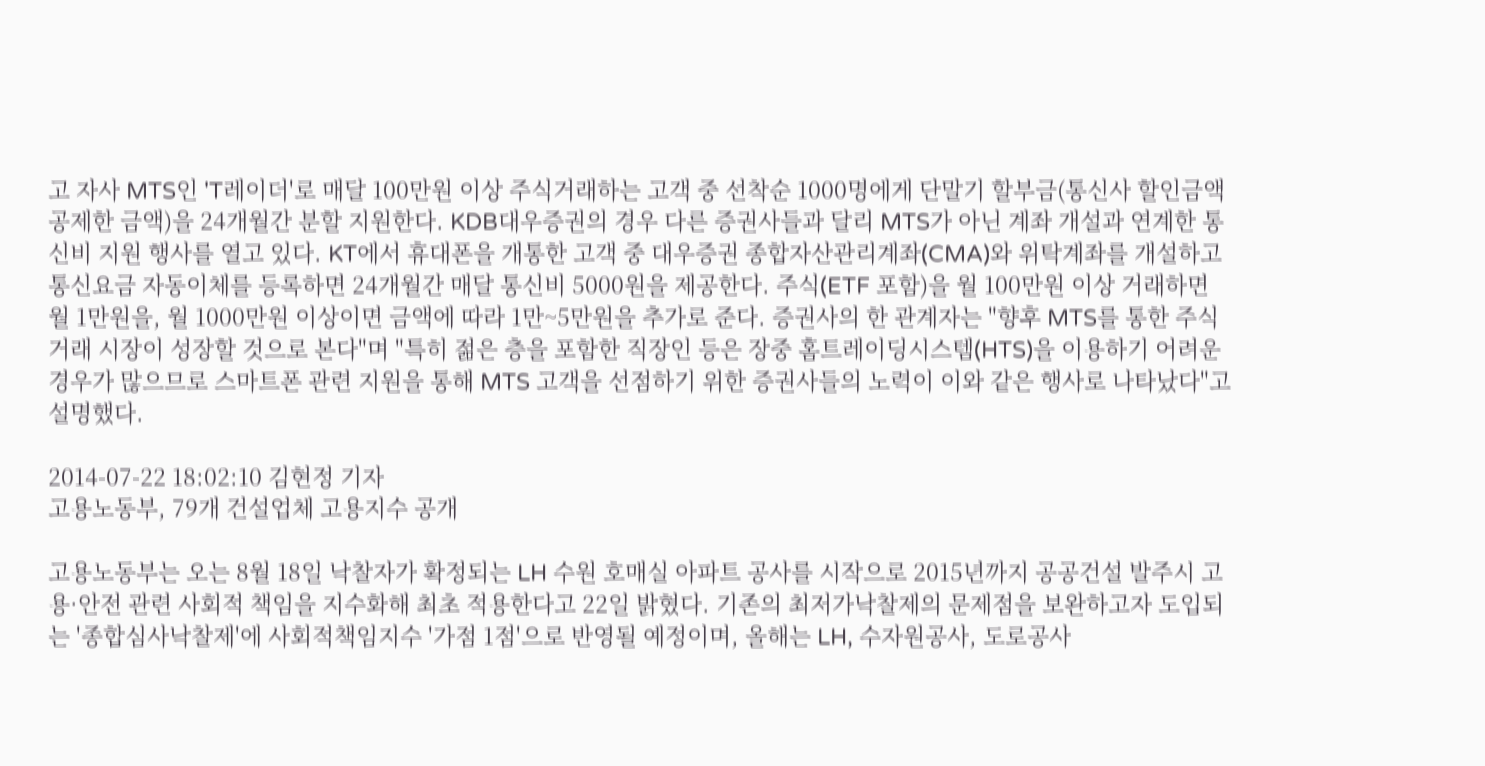고 자사 MTS인 'T레이더'로 매달 100만원 이상 주식거래하는 고객 중 선착순 1000명에게 단말기 할부금(통신사 할인금액 공제한 금액)을 24개월간 분할 지원한다. KDB대우증권의 경우 다른 증권사들과 달리 MTS가 아닌 계좌 개설과 연계한 통신비 지원 행사를 열고 있다. KT에서 휴대폰을 개통한 고객 중 대우증권 종합자산관리계좌(CMA)와 위탁계좌를 개설하고 통신요금 자동이체를 등록하면 24개월간 매달 통신비 5000원을 제공한다. 주식(ETF 포함)을 월 100만원 이상 거래하면 월 1만원을, 월 1000만원 이상이면 금액에 따라 1만~5만원을 추가로 준다. 증권사의 한 관계자는 "향후 MTS를 통한 주식거래 시장이 성장할 것으로 본다"며 "특히 젊은 층을 포함한 직장인 등은 장중 홈트레이딩시스템(HTS)을 이용하기 어려운 경우가 많으므로 스마트폰 관련 지원을 통해 MTS 고객을 선점하기 위한 증권사들의 노력이 이와 같은 행사로 나타났다"고 설명했다.

2014-07-22 18:02:10 김현정 기자
고용노동부, 79개 건설업체 고용지수 공개

고용노동부는 오는 8월 18일 낙찰자가 확정되는 LH 수원 호매실 아파트 공사를 시작으로 2015년까지 공공건설 발주시 고용·안전 관련 사회적 책임을 지수화해 최초 적용한다고 22일 밝혔다. 기존의 최저가낙찰제의 문제점을 보완하고자 도입되는 '종합심사낙찰제'에 사회적책임지수 '가점 1점'으로 반영될 예정이며, 올해는 LH, 수자원공사, 도로공사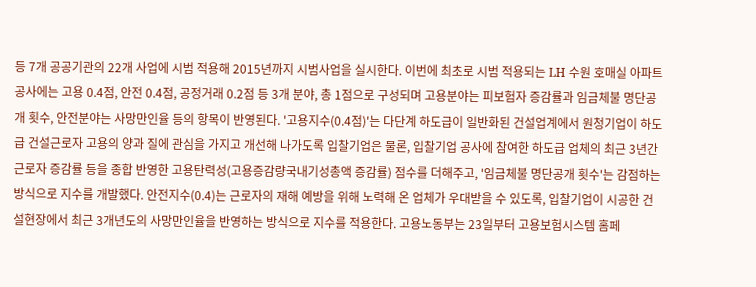등 7개 공공기관의 22개 사업에 시범 적용해 2015년까지 시범사업을 실시한다. 이번에 최초로 시범 적용되는 LH 수원 호매실 아파트 공사에는 고용 0.4점, 안전 0.4점, 공정거래 0.2점 등 3개 분야, 총 1점으로 구성되며 고용분야는 피보험자 증감률과 임금체불 명단공개 횟수, 안전분야는 사망만인율 등의 항목이 반영된다. '고용지수(0.4점)'는 다단계 하도급이 일반화된 건설업계에서 원청기업이 하도급 건설근로자 고용의 양과 질에 관심을 가지고 개선해 나가도록 입찰기업은 물론, 입찰기업 공사에 참여한 하도급 업체의 최근 3년간 근로자 증감률 등을 종합 반영한 고용탄력성(고용증감량국내기성총액 증감률) 점수를 더해주고, '임금체불 명단공개 횟수'는 감점하는 방식으로 지수를 개발했다. 안전지수(0.4)는 근로자의 재해 예방을 위해 노력해 온 업체가 우대받을 수 있도록, 입찰기업이 시공한 건설현장에서 최근 3개년도의 사망만인율을 반영하는 방식으로 지수를 적용한다. 고용노동부는 23일부터 고용보험시스템 홈페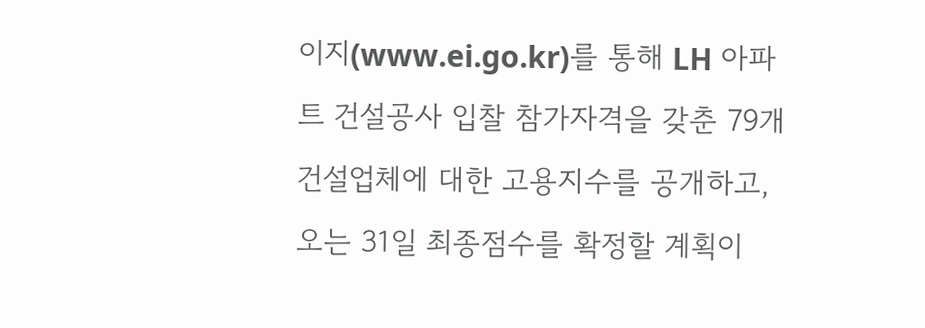이지(www.ei.go.kr)를 통해 LH 아파트 건설공사 입찰 참가자격을 갖춘 79개 건설업체에 대한 고용지수를 공개하고, 오는 31일 최종점수를 확정할 계획이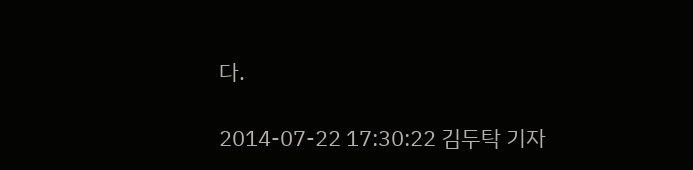다.

2014-07-22 17:30:22 김두탁 기자